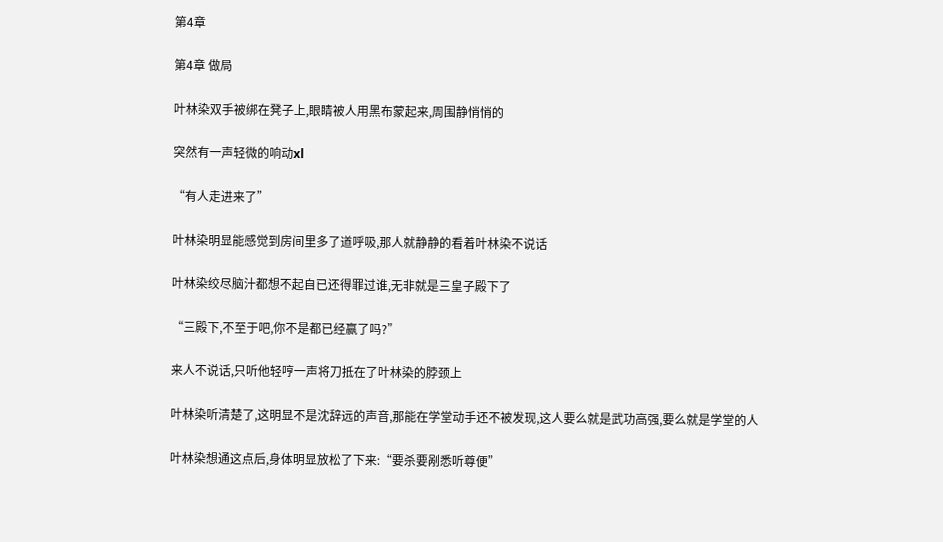第4章

第4章 做局

叶林染双手被绑在凳子上,眼睛被人用黑布蒙起来,周围静悄悄的

突然有一声轻微的响动xl

“有人走进来了”

叶林染明显能感觉到房间里多了道呼吸,那人就静静的看着叶林染不说话

叶林染绞尽脑汁都想不起自已还得罪过谁,无非就是三皇子殿下了

“三殿下,不至于吧,你不是都已经赢了吗?”

来人不说话,只听他轻哼一声将刀抵在了叶林染的脖颈上

叶林染听清楚了,这明显不是沈辞远的声音,那能在学堂动手还不被发现,这人要么就是武功高强,要么就是学堂的人

叶林染想通这点后,身体明显放松了下来:“要杀要剐悉听尊便”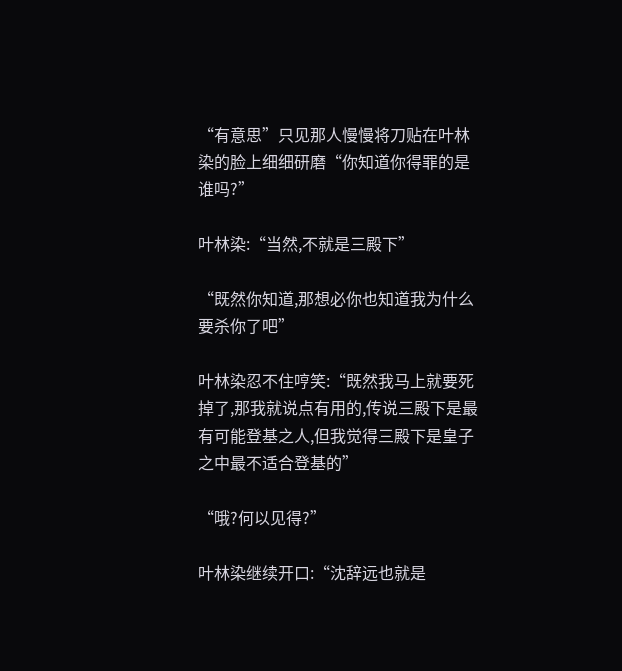“有意思”只见那人慢慢将刀贴在叶林染的脸上细细研磨“你知道你得罪的是谁吗?”

叶林染:“当然,不就是三殿下”

“既然你知道,那想必你也知道我为什么要杀你了吧”

叶林染忍不住哼笑:“既然我马上就要死掉了,那我就说点有用的,传说三殿下是最有可能登基之人,但我觉得三殿下是皇子之中最不适合登基的”

“哦?何以见得?”

叶林染继续开口:“沈辞远也就是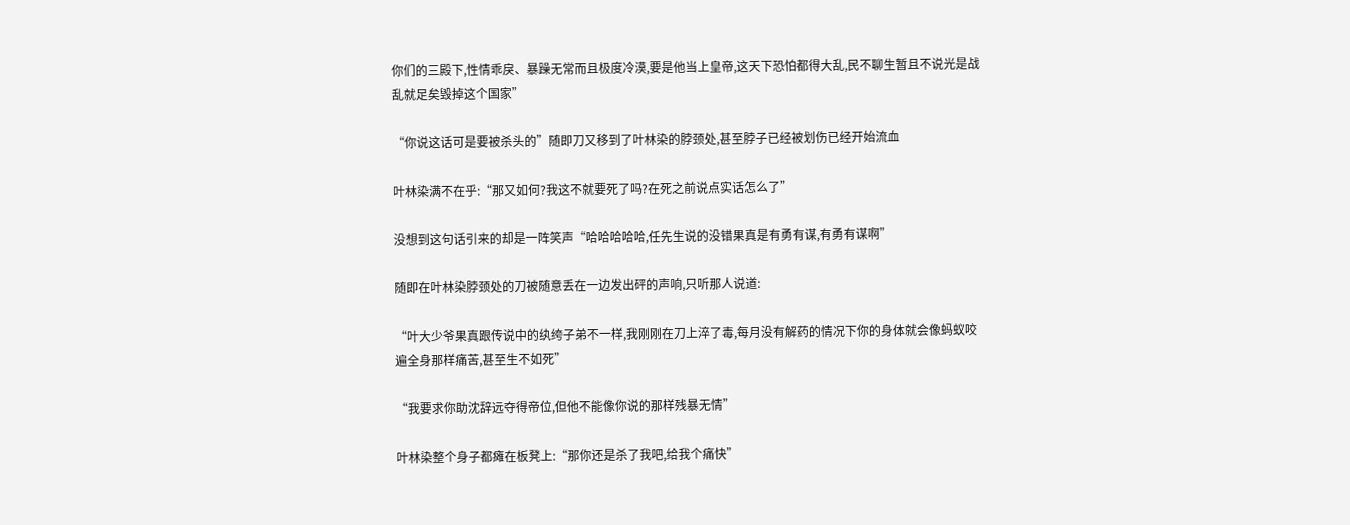你们的三殿下,性情乖戾、暴躁无常而且极度冷漠,要是他当上皇帝,这天下恐怕都得大乱,民不聊生暂且不说光是战乱就足矣毁掉这个国家”

“你说这话可是要被杀头的”随即刀又移到了叶林染的脖颈处,甚至脖子已经被划伤已经开始流血

叶林染满不在乎:“那又如何?我这不就要死了吗?在死之前说点实话怎么了”

没想到这句话引来的却是一阵笑声“哈哈哈哈哈,任先生说的没错果真是有勇有谋,有勇有谋啊”

随即在叶林染脖颈处的刀被随意丢在一边发出砰的声响,只听那人说道:

“叶大少爷果真跟传说中的纨绔子弟不一样,我刚刚在刀上淬了毒,每月没有解药的情况下你的身体就会像蚂蚁咬遍全身那样痛苦,甚至生不如死”

“我要求你助沈辞远夺得帝位,但他不能像你说的那样残暴无情”

叶林染整个身子都瘫在板凳上:“那你还是杀了我吧,给我个痛快”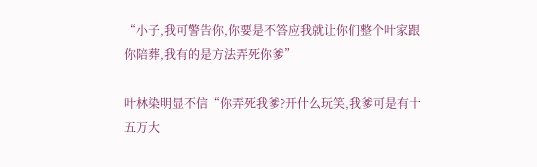“小子,我可警告你,你要是不答应我就让你们整个叶家跟你陪葬,我有的是方法弄死你爹”

叶林染明显不信“你弄死我爹?开什么玩笑,我爹可是有十五万大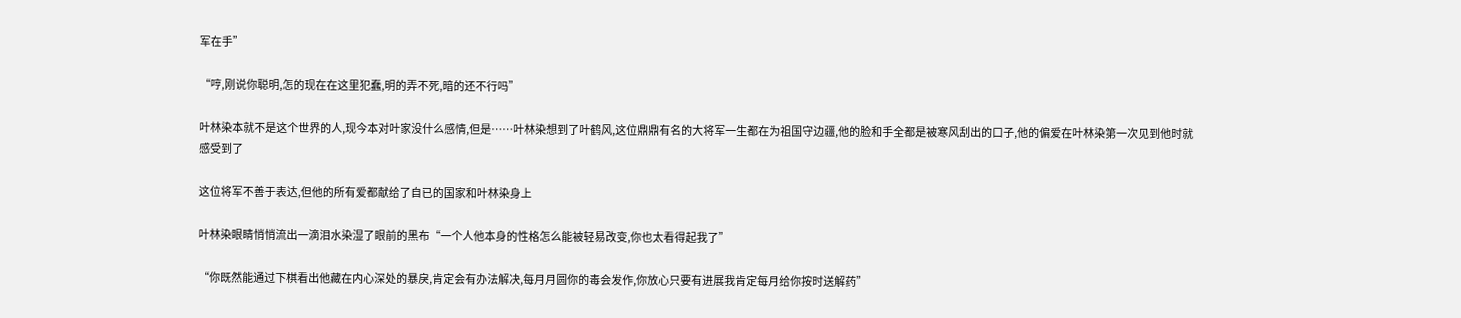军在手”

“哼,刚说你聪明,怎的现在在这里犯蠢,明的弄不死,暗的还不行吗”

叶林染本就不是这个世界的人,现今本对叶家没什么感情,但是……叶林染想到了叶鹤风,这位鼎鼎有名的大将军一生都在为祖国守边疆,他的脸和手全都是被寒风刮出的口子,他的偏爱在叶林染第一次见到他时就感受到了

这位将军不善于表达,但他的所有爱都献给了自已的国家和叶林染身上

叶林染眼睛悄悄流出一滴泪水染湿了眼前的黑布“一个人他本身的性格怎么能被轻易改变,你也太看得起我了”

“你既然能通过下棋看出他藏在内心深处的暴戾,肯定会有办法解决,每月月圆你的毒会发作,你放心只要有进展我肯定每月给你按时送解药”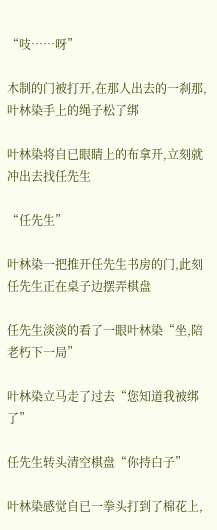“吱……呀”

木制的门被打开,在那人出去的一刹那,叶林染手上的绳子松了绑

叶林染将自已眼睛上的布拿开,立刻就冲出去找任先生

“任先生”

叶林染一把推开任先生书房的门,此刻任先生正在桌子边摆弄棋盘

任先生淡淡的看了一眼叶林染“坐,陪老朽下一局”

叶林染立马走了过去“您知道我被绑了”

任先生转头清空棋盘“你持白子”

叶林染感觉自已一拳头打到了棉花上,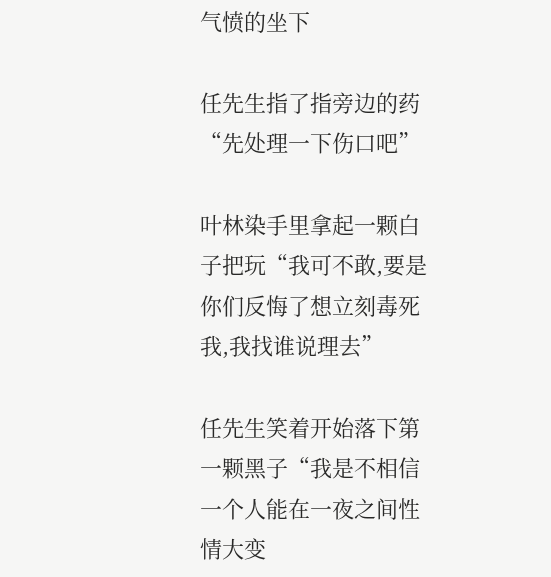气愤的坐下

任先生指了指旁边的药“先处理一下伤口吧”

叶林染手里拿起一颗白子把玩“我可不敢,要是你们反悔了想立刻毒死我,我找谁说理去”

任先生笑着开始落下第一颗黑子“我是不相信一个人能在一夜之间性情大变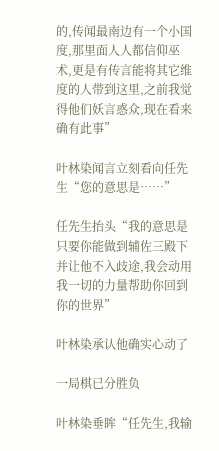的,传闻最南边有一个小国度,那里面人人都信仰巫术,更是有传言能将其它维度的人带到这里,之前我觉得他们妖言惑众,现在看来确有此事”

叶林染闻言立刻看向任先生“您的意思是……”

任先生抬头“我的意思是只要你能做到辅佐三殿下并让他不入歧途,我会动用我一切的力量帮助你回到你的世界”

叶林染承认他确实心动了

一局棋已分胜负

叶林染垂眸“任先生,我输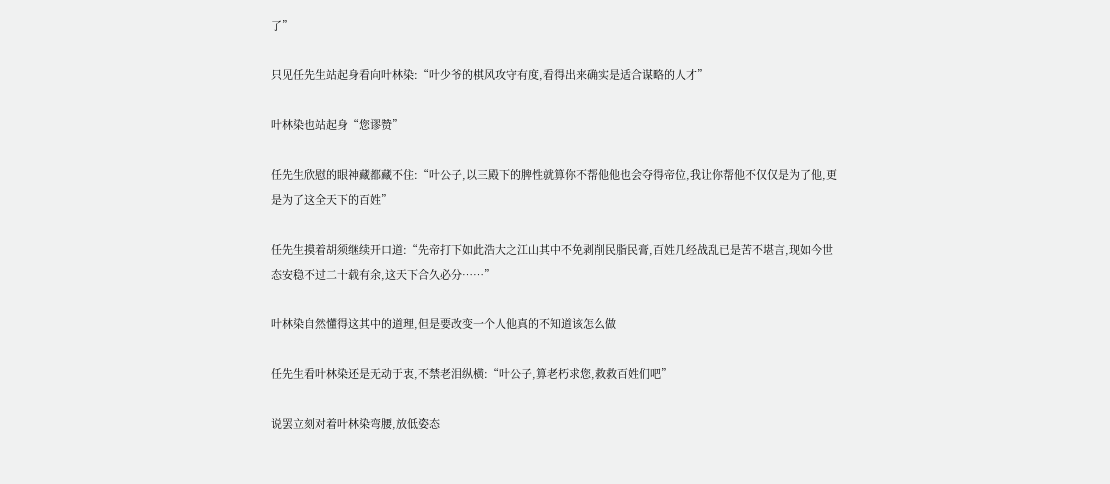了”

只见任先生站起身看向叶林染:“叶少爷的棋风攻守有度,看得出来确实是适合谋略的人才”

叶林染也站起身“您谬赞”

任先生欣慰的眼神藏都藏不住:“叶公子,以三殿下的脾性就算你不帮他他也会夺得帝位,我让你帮他不仅仅是为了他,更是为了这全天下的百姓”

任先生摸着胡须继续开口道:“先帝打下如此浩大之江山其中不免剥削民脂民膏,百姓几经战乱已是苦不堪言,现如今世态安稳不过二十载有余,这天下合久必分……”

叶林染自然懂得这其中的道理,但是要改变一个人他真的不知道该怎么做

任先生看叶林染还是无动于衷,不禁老泪纵横:“叶公子,算老朽求您,救救百姓们吧”

说罢立刻对着叶林染弯腰,放低姿态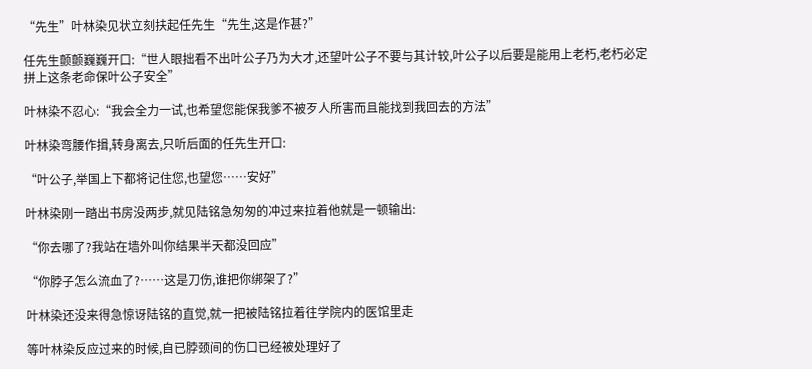“先生”叶林染见状立刻扶起任先生“先生,这是作甚?”

任先生颤颤巍巍开口:“世人眼拙看不出叶公子乃为大才,还望叶公子不要与其计较,叶公子以后要是能用上老朽,老朽必定拼上这条老命保叶公子安全”

叶林染不忍心:“我会全力一试,也希望您能保我爹不被歹人所害而且能找到我回去的方法”

叶林染弯腰作揖,转身离去,只听后面的任先生开口:

“叶公子,举国上下都将记住您,也望您……安好”

叶林染刚一踏出书房没两步,就见陆铭急匆匆的冲过来拉着他就是一顿输出:

“你去哪了?我站在墙外叫你结果半天都没回应”

“你脖子怎么流血了?……这是刀伤,谁把你绑架了?”

叶林染还没来得急惊讶陆铭的直觉,就一把被陆铭拉着往学院内的医馆里走

等叶林染反应过来的时候,自已脖颈间的伤口已经被处理好了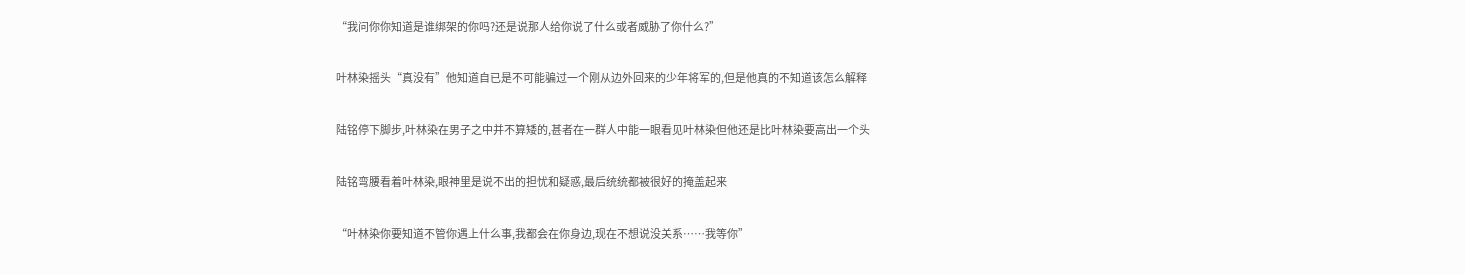“我问你你知道是谁绑架的你吗?还是说那人给你说了什么或者威胁了你什么?”

叶林染摇头“真没有”他知道自已是不可能骗过一个刚从边外回来的少年将军的,但是他真的不知道该怎么解释

陆铭停下脚步,叶林染在男子之中并不算矮的,甚者在一群人中能一眼看见叶林染但他还是比叶林染要高出一个头

陆铭弯腰看着叶林染,眼神里是说不出的担忧和疑惑,最后统统都被很好的掩盖起来

“叶林染你要知道不管你遇上什么事,我都会在你身边,现在不想说没关系……我等你”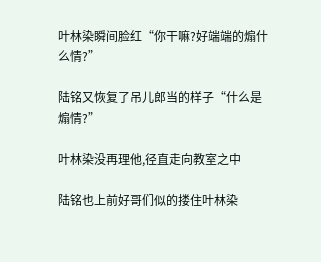叶林染瞬间脸红“你干嘛?好端端的煽什么情?”

陆铭又恢复了吊儿郎当的样子“什么是煽情?”

叶林染没再理他,径直走向教室之中

陆铭也上前好哥们似的搂住叶林染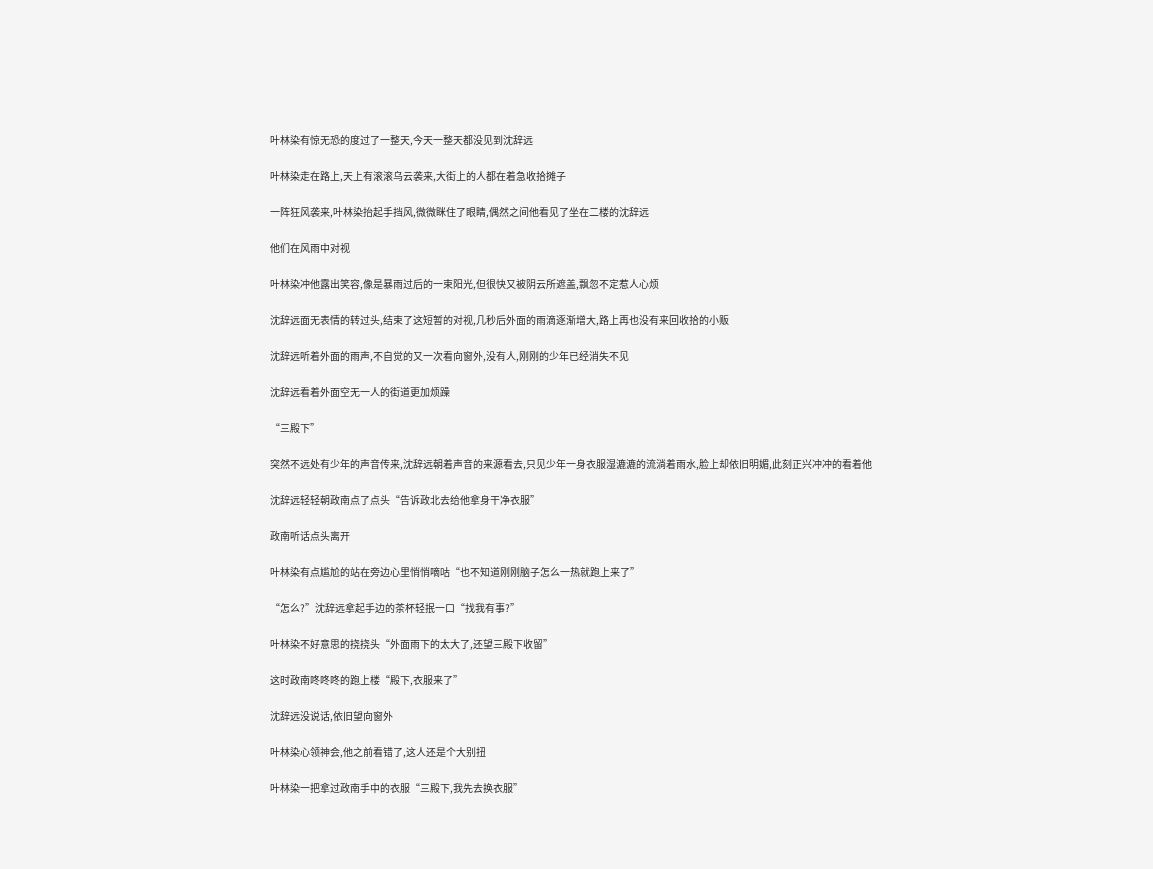叶林染有惊无恐的度过了一整天,今天一整天都没见到沈辞远

叶林染走在路上,天上有滚滚乌云袭来,大街上的人都在着急收拾摊子

一阵狂风袭来,叶林染抬起手挡风,微微眯住了眼睛,偶然之间他看见了坐在二楼的沈辞远

他们在风雨中对视

叶林染冲他露出笑容,像是暴雨过后的一束阳光,但很快又被阴云所遮盖,飘忽不定惹人心烦

沈辞远面无表情的转过头,结束了这短暂的对视,几秒后外面的雨滴逐渐增大,路上再也没有来回收拾的小贩

沈辞远听着外面的雨声,不自觉的又一次看向窗外,没有人,刚刚的少年已经消失不见

沈辞远看着外面空无一人的街道更加烦躁

“三殿下”

突然不远处有少年的声音传来,沈辞远朝着声音的来源看去,只见少年一身衣服湿漉漉的流淌着雨水,脸上却依旧明媚,此刻正兴冲冲的看着他

沈辞远轻轻朝政南点了点头“告诉政北去给他拿身干净衣服”

政南听话点头离开

叶林染有点尴尬的站在旁边心里悄悄嘀咕“也不知道刚刚脑子怎么一热就跑上来了”

“怎么?”沈辞远拿起手边的茶杯轻抿一口“找我有事?”

叶林染不好意思的挠挠头“外面雨下的太大了,还望三殿下收留”

这时政南咚咚咚的跑上楼“殿下,衣服来了”

沈辞远没说话,依旧望向窗外

叶林染心领神会,他之前看错了,这人还是个大别扭

叶林染一把拿过政南手中的衣服“三殿下,我先去换衣服”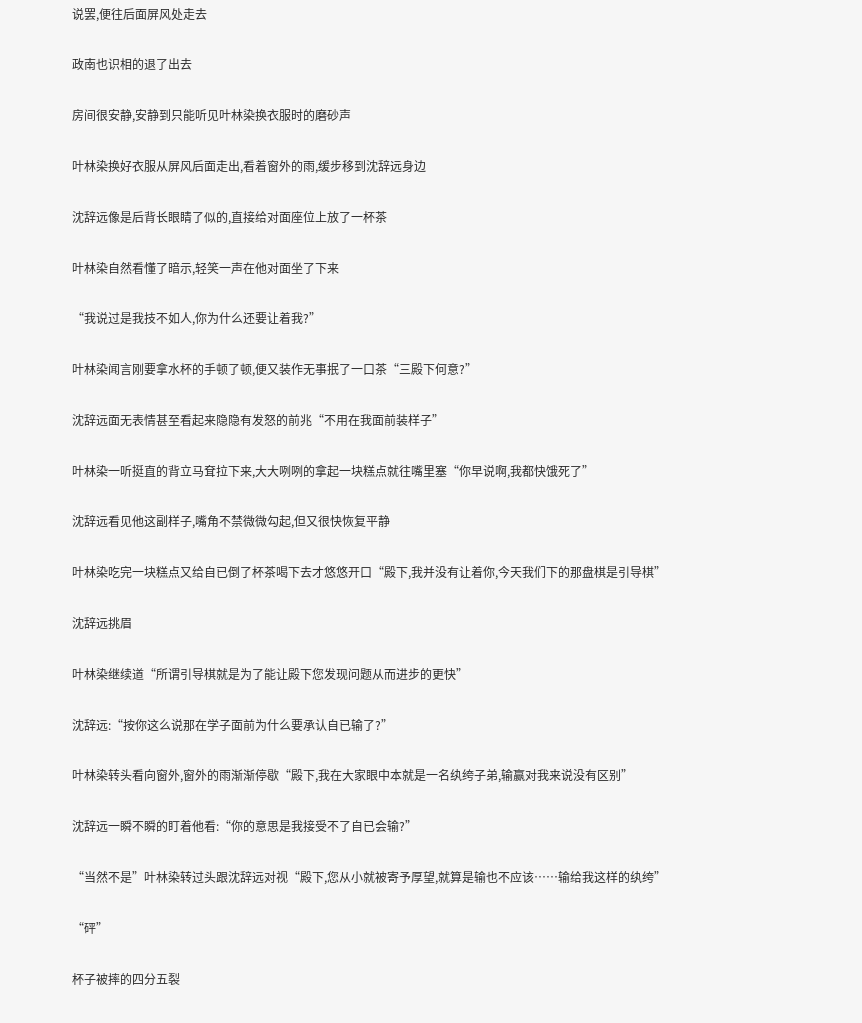说罢,便往后面屏风处走去

政南也识相的退了出去

房间很安静,安静到只能听见叶林染换衣服时的磨砂声

叶林染换好衣服从屏风后面走出,看着窗外的雨,缓步移到沈辞远身边

沈辞远像是后背长眼睛了似的,直接给对面座位上放了一杯茶

叶林染自然看懂了暗示,轻笑一声在他对面坐了下来

“我说过是我技不如人,你为什么还要让着我?”

叶林染闻言刚要拿水杯的手顿了顿,便又装作无事抿了一口茶“三殿下何意?”

沈辞远面无表情甚至看起来隐隐有发怒的前兆“不用在我面前装样子”

叶林染一听挺直的背立马耷拉下来,大大咧咧的拿起一块糕点就往嘴里塞“你早说啊,我都快饿死了”

沈辞远看见他这副样子,嘴角不禁微微勾起,但又很快恢复平静

叶林染吃完一块糕点又给自已倒了杯茶喝下去才悠悠开口“殿下,我并没有让着你,今天我们下的那盘棋是引导棋”

沈辞远挑眉

叶林染继续道“所谓引导棋就是为了能让殿下您发现问题从而进步的更快”

沈辞远:“按你这么说那在学子面前为什么要承认自已输了?”

叶林染转头看向窗外,窗外的雨渐渐停歇“殿下,我在大家眼中本就是一名纨绔子弟,输赢对我来说没有区别”

沈辞远一瞬不瞬的盯着他看:“你的意思是我接受不了自已会输?”

“当然不是”叶林染转过头跟沈辞远对视“殿下,您从小就被寄予厚望,就算是输也不应该……输给我这样的纨绔”

“砰”

杯子被摔的四分五裂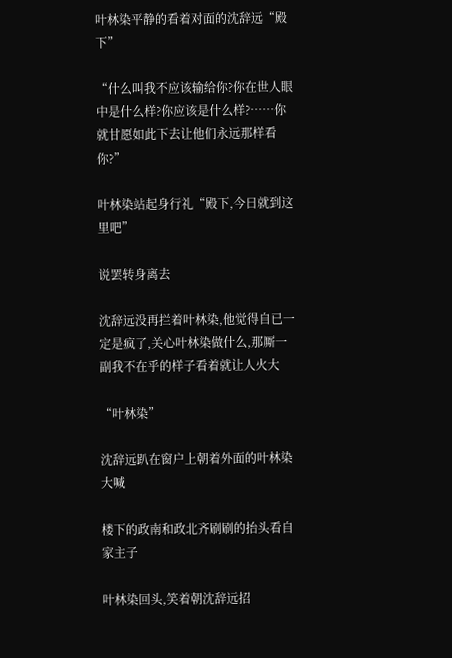叶林染平静的看着对面的沈辞远“殿下”

“什么叫我不应该输给你?你在世人眼中是什么样?你应该是什么样?……你就甘愿如此下去让他们永远那样看你?”

叶林染站起身行礼“殿下,今日就到这里吧”

说罢转身离去

沈辞远没再拦着叶林染,他觉得自已一定是疯了,关心叶林染做什么,那厮一副我不在乎的样子看着就让人火大

“叶林染”

沈辞远趴在窗户上朝着外面的叶林染大喊

楼下的政南和政北齐刷刷的抬头看自家主子

叶林染回头,笑着朝沈辞远招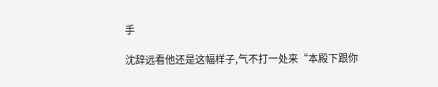手

沈辞远看他还是这幅样子,气不打一处来“本殿下跟你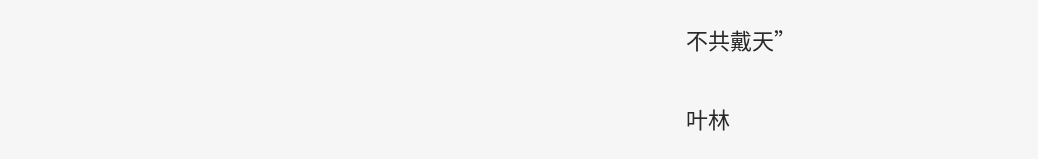不共戴天”

叶林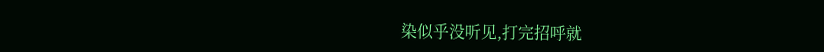染似乎没听见,打完招呼就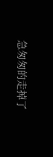急匆匆的走掉了